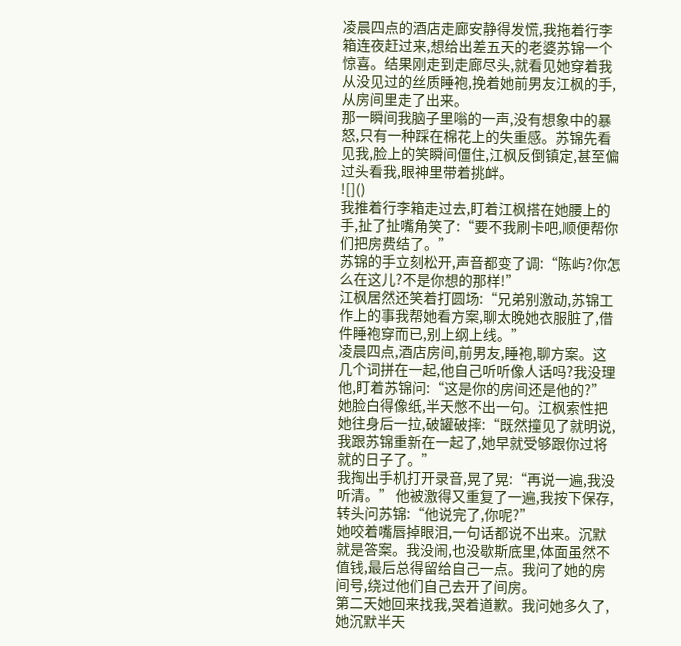凌晨四点的酒店走廊安静得发慌,我拖着行李箱连夜赶过来,想给出差五天的老婆苏锦一个惊喜。结果刚走到走廊尽头,就看见她穿着我从没见过的丝质睡袍,挽着她前男友江枫的手,从房间里走了出来。
那一瞬间我脑子里嗡的一声,没有想象中的暴怒,只有一种踩在棉花上的失重感。苏锦先看见我,脸上的笑瞬间僵住,江枫反倒镇定,甚至偏过头看我,眼神里带着挑衅。
![]()
我推着行李箱走过去,盯着江枫搭在她腰上的手,扯了扯嘴角笑了:“要不我刷卡吧,顺便帮你们把房费结了。”
苏锦的手立刻松开,声音都变了调:“陈屿?你怎么在这儿?不是你想的那样!”
江枫居然还笑着打圆场:“兄弟别激动,苏锦工作上的事我帮她看方案,聊太晚她衣服脏了,借件睡袍穿而已,别上纲上线。”
凌晨四点,酒店房间,前男友,睡袍,聊方案。这几个词拼在一起,他自己听听像人话吗?我没理他,盯着苏锦问:“这是你的房间还是他的?”
她脸白得像纸,半天憋不出一句。江枫索性把她往身后一拉,破罐破摔:“既然撞见了就明说,我跟苏锦重新在一起了,她早就受够跟你过将就的日子了。”
我掏出手机打开录音,晃了晃:“再说一遍,我没听清。” 他被激得又重复了一遍,我按下保存,转头问苏锦:“他说完了,你呢?”
她咬着嘴唇掉眼泪,一句话都说不出来。沉默就是答案。我没闹,也没歇斯底里,体面虽然不值钱,最后总得留给自己一点。我问了她的房间号,绕过他们自己去开了间房。
第二天她回来找我,哭着道歉。我问她多久了,她沉默半天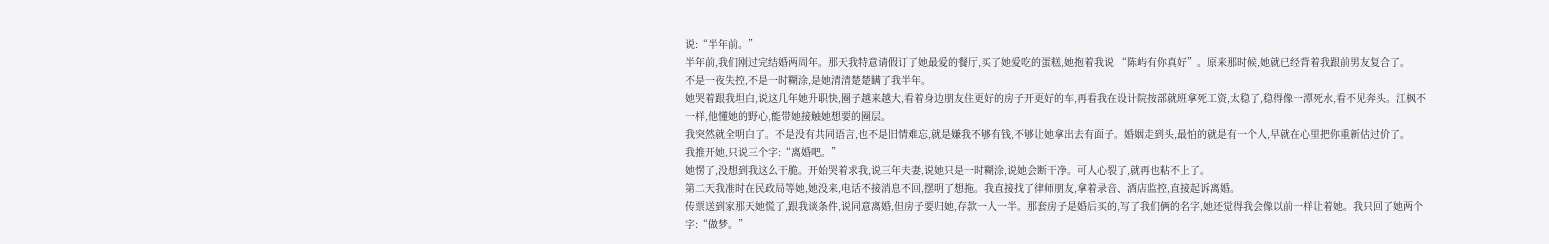说:“半年前。”
半年前,我们刚过完结婚两周年。那天我特意请假订了她最爱的餐厅,买了她爱吃的蛋糕,她抱着我说 “陈屿有你真好”。原来那时候,她就已经背着我跟前男友复合了。
不是一夜失控,不是一时糊涂,是她清清楚楚瞒了我半年。
她哭着跟我坦白,说这几年她升职快,圈子越来越大,看着身边朋友住更好的房子开更好的车,再看我在设计院按部就班拿死工资,太稳了,稳得像一潭死水,看不见奔头。江枫不一样,他懂她的野心,能带她接触她想要的圈层。
我突然就全明白了。不是没有共同语言,也不是旧情难忘,就是嫌我不够有钱,不够让她拿出去有面子。婚姻走到头,最怕的就是有一个人,早就在心里把你重新估过价了。
我推开她,只说三个字:“离婚吧。”
她愣了,没想到我这么干脆。开始哭着求我,说三年夫妻,说她只是一时糊涂,说她会断干净。可人心裂了,就再也粘不上了。
第二天我准时在民政局等她,她没来,电话不接消息不回,摆明了想拖。我直接找了律师朋友,拿着录音、酒店监控,直接起诉离婚。
传票送到家那天她慌了,跟我谈条件,说同意离婚,但房子要归她,存款一人一半。那套房子是婚后买的,写了我们俩的名字,她还觉得我会像以前一样让着她。我只回了她两个字:“做梦。”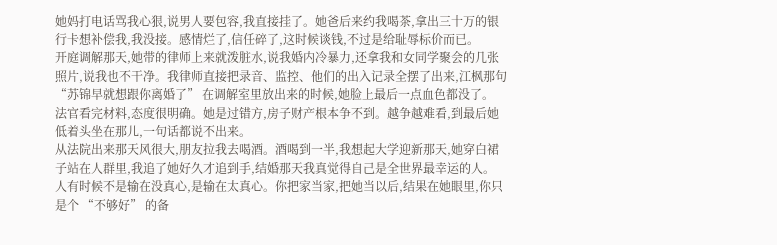她妈打电话骂我心狠,说男人要包容,我直接挂了。她爸后来约我喝茶,拿出三十万的银行卡想补偿我,我没接。感情烂了,信任碎了,这时候谈钱,不过是给耻辱标价而已。
开庭调解那天,她带的律师上来就泼脏水,说我婚内冷暴力,还拿我和女同学聚会的几张照片,说我也不干净。我律师直接把录音、监控、他们的出入记录全摆了出来,江枫那句 “苏锦早就想跟你离婚了” 在调解室里放出来的时候,她脸上最后一点血色都没了。
法官看完材料,态度很明确。她是过错方,房子财产根本争不到。越争越难看,到最后她低着头坐在那儿,一句话都说不出来。
从法院出来那天风很大,朋友拉我去喝酒。酒喝到一半,我想起大学迎新那天,她穿白裙子站在人群里,我追了她好久才追到手,结婚那天我真觉得自己是全世界最幸运的人。
人有时候不是输在没真心,是输在太真心。你把家当家,把她当以后,结果在她眼里,你只是个 “不够好” 的备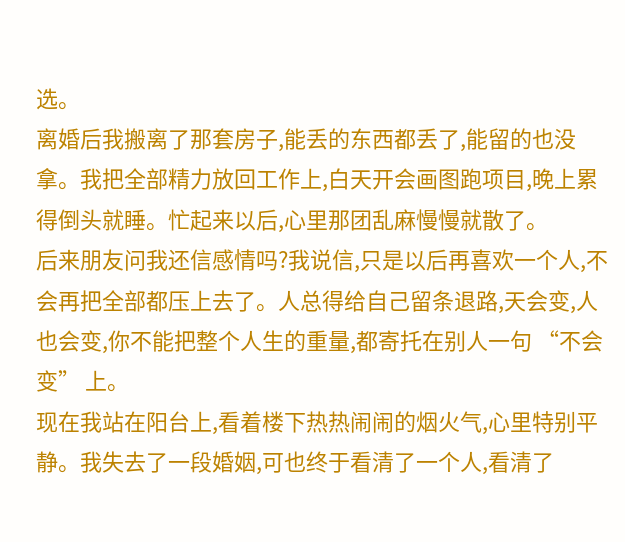选。
离婚后我搬离了那套房子,能丢的东西都丢了,能留的也没拿。我把全部精力放回工作上,白天开会画图跑项目,晚上累得倒头就睡。忙起来以后,心里那团乱麻慢慢就散了。
后来朋友问我还信感情吗?我说信,只是以后再喜欢一个人,不会再把全部都压上去了。人总得给自己留条退路,天会变,人也会变,你不能把整个人生的重量,都寄托在别人一句 “不会变” 上。
现在我站在阳台上,看着楼下热热闹闹的烟火气,心里特别平静。我失去了一段婚姻,可也终于看清了一个人,看清了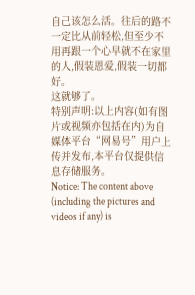自己该怎么活。往后的路不一定比从前轻松,但至少不用再跟一个心早就不在家里的人,假装恩爱,假装一切都好。
这就够了。
特别声明:以上内容(如有图片或视频亦包括在内)为自媒体平台“网易号”用户上传并发布,本平台仅提供信息存储服务。
Notice: The content above (including the pictures and videos if any) is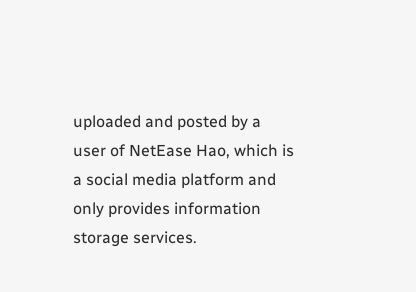uploaded and posted by a user of NetEase Hao, which is a social media platform and only provides information storage services.